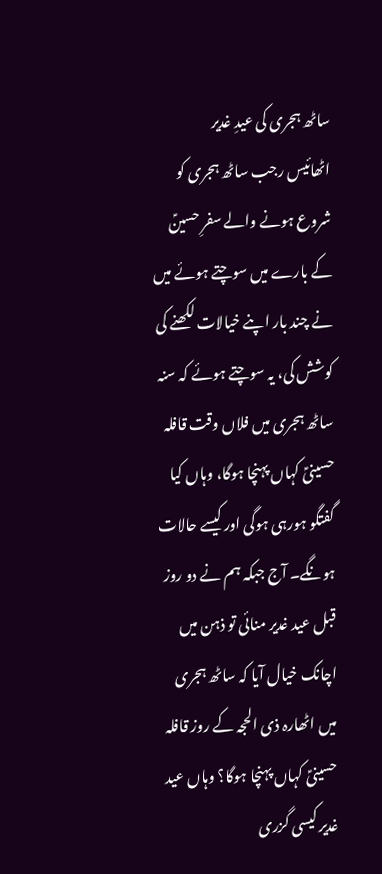ساٹھ ہجری کی عیدِ غدیر
اٹھائیس رجب ساٹھ ہجری کو شروع ہونے والے سفرِ حسینؑ کے بارے میں سوچتے ہوئے میں نے چند بار اپنے خیالات لکھنے کی کوشش کی، یہ سوچتے ہوئے کہ سنہ ساٹھ ہجری میں فلاں وقت قافلہ حسینیؑ کہاں پہنچا ہوگا، وہاں کیا گفتگو ہورہی ہوگی اور کیسے حالات ہونگے۔ آج جبکہ ہم نے دو روز قبل عید غدیر منائی تو ذہن میں اچانک خیال آیا کہ ساٹھ ہجری میں اٹھارہ ذی الحجہ کے روز قافلہ حسینیؑ کہاں پہنچا ہوگا؟ وہاں عید غدیر کیسی گزری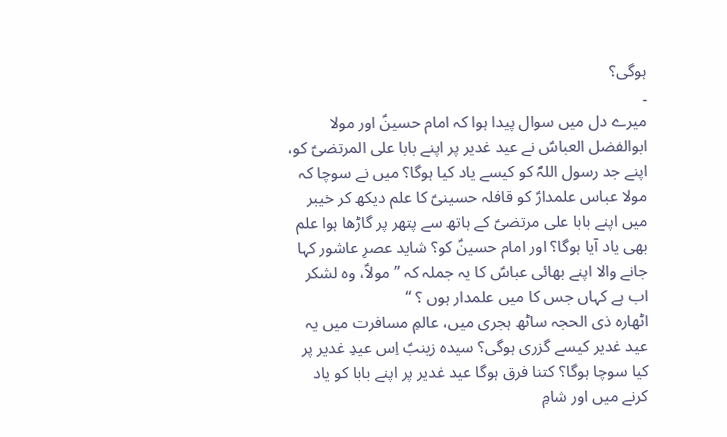ہوگی؟
۔
میرے دل میں سوال پیدا ہوا کہ امام حسینؑ اور مولا ابوالفضل العباسؑ نے عید غدیر پر اپنے بابا علی المرتضیؑ کو، اپنے جد رسول اللہؐ کو کیسے یاد کیا ہوگا؟ میں نے سوچا کہ مولا عباس علمدارؑ کو قافلہ حسینیؑ کا علم دیکھ کر خیبر میں اپنے بابا علی مرتضیؑ کے ہاتھ سے پتھر پر گاڑھا ہوا علم بھی یاد آیا ہوگا؟ اور امام حسینؑ کو؟ شاید عصرِ عاشور کہا جانے والا اپنے بھائی عباسؑ کا یہ جملہ کہ ” مولاؑ، وہ لشکر اب ہے کہاں جس کا میں علمدار ہوں ؟ “
اٹھارہ ذی الحجہ ساٹھ ہجری میں، عالمِ مسافرت میں یہ عید غدیر کیسے گزری ہوگی؟ سیدہ زینبؑ اِس عیدِ غدیر پر کیا سوچا ہوگا؟ کتنا فرق ہوگا عید غدیر پر اپنے بابا کو یاد کرنے میں اور شامِ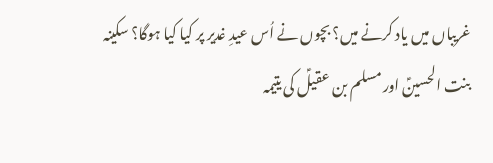غریباں میں یاد کرنے میں؟ بچوں نے اُس عیدِ غدیر پر کیا کیا ہوگا؟ سکینہ بنت الحسینؑ اور مسلم بن عقیلؑ کی یتیمہ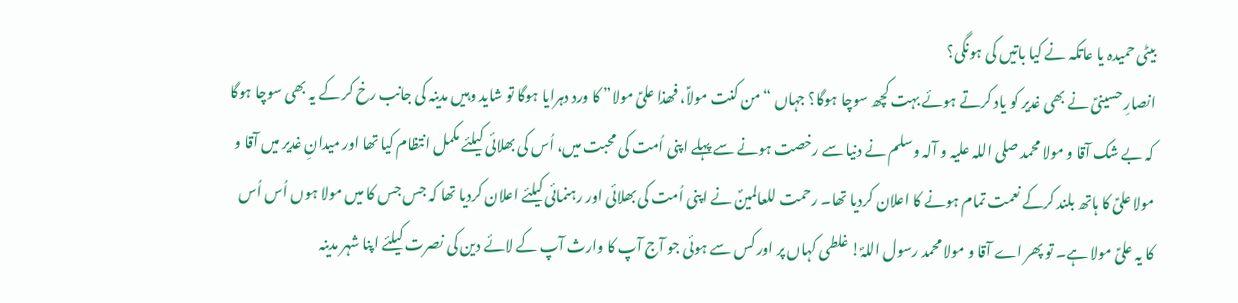بیٹی حمیدہ یا عاتکہ نے کیا باتیں کی ہونگی؟
انصارِ حسینیؑ نے بھی غدیر کو یاد کرتے ہوئے بہت کچھ سوچا ہوگا؟ جہاں “من کنت مولاؑ، فھذا علیؑ مولا” کا ورد دہرایا ہوگا تو شاید وہیں مدینہ کی جانب رخ کر کے یہ بھی سوچا ہوگا کہ بے شک آقا و مولا محمد صلی اللہ علیہ و آلہ وسلم نے دنیا سے رخصت ہونے سے پہلے اپنی اُمت کی محبت میں، اُس کی بھلائی کیلئے مکمل انتظام کیا تھا اور میدانِ غدیر میں آقا و مولا علیؑ کا ہاتھ بلند کرکے نعمت تمام ہونے کا اعلان کردیا تھا۔ رحمت للعالمینؐ نے اپنی اُمت کی بھلائی اور رہنمائی کیلئے اعلان کردیا تھا کہ جس جس کا میں مولا ہوں اُس اُس کا یہ علیؑ مولا ہے۔ تو پھر اے آقا و مولا محمد رسول اللہؐ! غلطی کہاں پر اور کس سے ہوئی جو آج آپ کا وارث آپ کے لائے دین کی نصرت کیلئے اپنا شہر مدینہ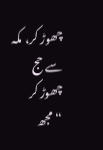چھوڑ کر، مکہ سے حج چھوڑ کر “مجھ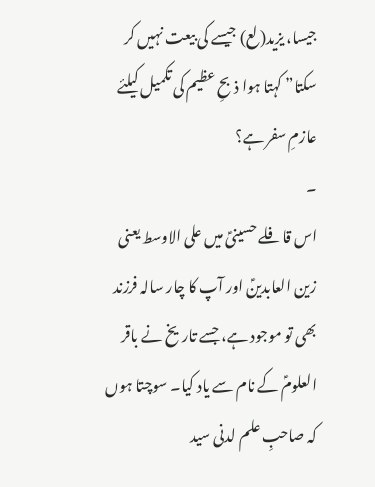جیسا، یزید(لع) جیسے کی بیعت نہیں کر سکتا” کہتا ہوا ذبحِ عظیم کی تکمیل کیلئے عازمِ سفر ہے؟
۔
اس قافلے حسینیؑ میں علی الاوسط یعنی زین العابدینؑ اور آپ کا چار سالہ فرزند بھی تو موجود ہے، جسے تاریخ نے باقر العلومؑ کے نام سے یاد کیا۔ سوچتا ہوں کہ صاحبِ علم لدنی سید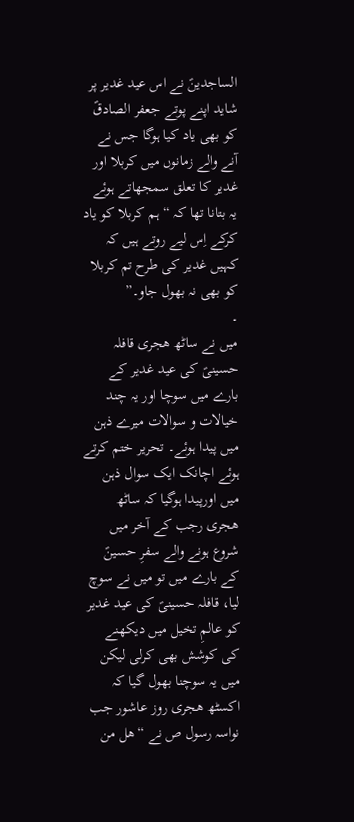الساجدینؑ نے اس عید غدیر پر شاید اپنے پوتے جعفر الصادقؑ کو بھی یاد کیا ہوگا جس نے آنے والے زمانوں میں کربلا اور غدیر کا تعلق سمجھاتے ہوئے یہ بتانا تھا کہ “ہم کربلا کو یاد کرکے اِس لیے روتے ہیں کہ کہیں غدیر کی طرح تم کربلا کو بھی نہ بھول جاو۔”
۔
میں نے ساٹھ ھجری قافلہ حسینیؑ کی عید غدیر کے بارے میں سوچا اور یہ چند خیالات و سوالات میرے ذہن میں پیدا ہوئے۔ تحریر ختم کرتے ہوئے اچانک ایک سوال ذہن میں اورپیدا ہوگیا کہ ساٹھ ھجری رجب کے آخر میں شروع ہونے والے سفرِ حسینؑ کے بارے میں تو میں نے سوچ لیا، قافلہ حسینیؑ کی عید غدیر کو عالمِ تخیل میں دیکھنے کی کوشش بھی کرلی لیکن میں یہ سوچنا بھول گیا کہ اکسٹھ ھجری روز عاشور جب نواسہ رسول ص نے “ھل من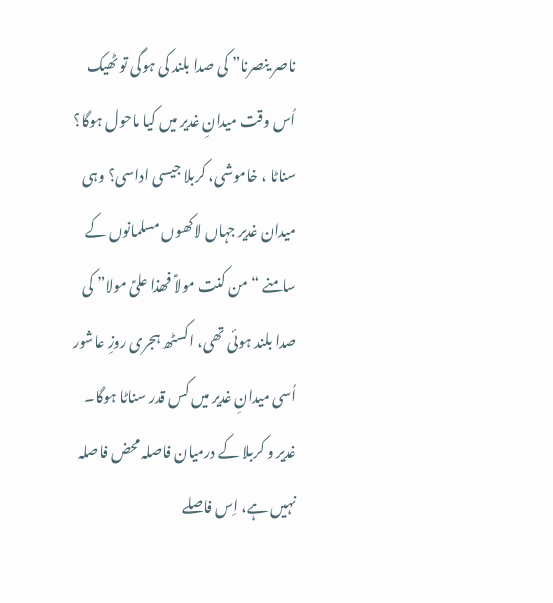ناصر ینصرنا” کی صدا بلند کی ہوگی تو ٹھیک اُس وقت میدانِ غدیر میں کیا ماحول ہوگا؟ سناٹا ، خاموشی، کربلا جیسی اداسی؟ وہی میدان غدیر جہاں لاکھوں مسلمانوں کے سامنے “من کنت مولاؑ فھذا علیؑ مولا” کی صدا بلند ہوئی تھی، اکسٹھ ہجری روزِ عاشور اُسی میدانِ غدیر میں کس قدر سناٹا ہوگا۔ غدیر و کربلا کے درمیان فاصلہ محض فاصلہ نہیں ہے، اِس فاصلے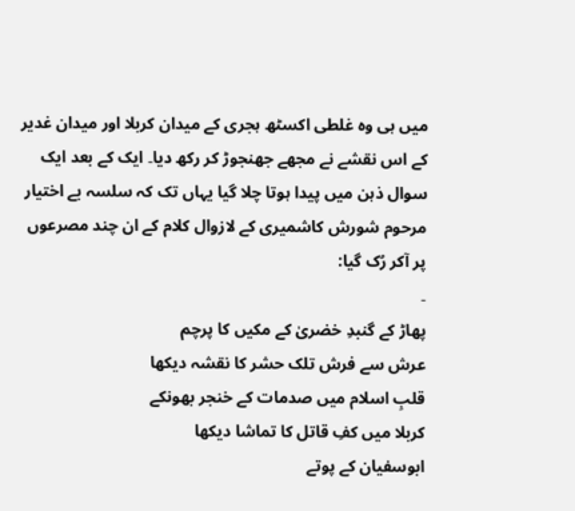میں ہی وہ غلطی اکسٹھ ہجری کے میدان کربلا اور میدان غدیر کے اس نقشے نے مجھے جھنجوڑ کر رکھ دیا۔ ایک کے بعد ایک سوال ذہن میں پیدا ہوتا چلا گیا یہاں تک کہ سلسہ بے اختیار مرحوم شورش کاشمیری کے لازوال کلام کے ان چند مصرعوں پر آکر رُک گیا:
۔
پھاڑ کے گنبدِ خضریٰ کے مکیں کا پرچم
عرش سے فرش تلک حشر کا نقشہ دیکھا
قلبِ اسلام میں صدمات کے خنجر بھونکے
کربلا میں کفِ قاتل کا تماشا دیکھا
ابوسفیان کے پوتے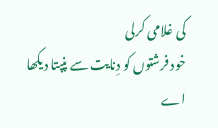کی غلامی کرلی
خود فرشتوں کو دِنایت سے پنپتا دیکھا
اے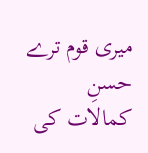میری قوم ترے حسنِ کمالات کی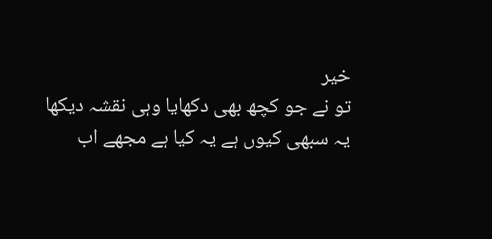خیر
تو نے جو کچھ بھی دکھایا وہی نقشہ دیکھا
یہ سبھی کیوں ہے یہ کیا ہے مجھے اب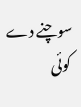سوچنے دے
کوئی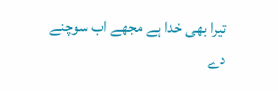تیرا بھی خدا ہے مجھے اب سوچنے دے